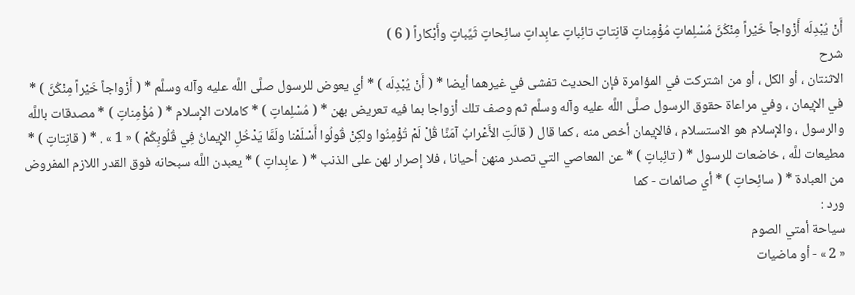أَنْ يُبْدِلَه أَزْواجاً خَيْراً مِنْكُنَّ مُسْلِماتٍ مُؤْمِناتٍ قانِتاتٍ تائِباتٍ عابِداتٍ سائِحاتٍ ثَيِّباتٍ وأَبْكاراً ( 6 )
شرح
الاثنتان ، أو الكل ، أو من اشتركت في المؤامرة فإن الحديث تفشى في غيرهما أيضا * ( أَنْ يُبْدِلَه ) * أي يعوض للرسول صلَّى اللَّه عليه وآله وسلَّم * ( أَزْواجاً خَيْراً مِنْكُنَّ ) * في الإيمان ، وفي مراعاة حقوق الرسول صلَّى اللَّه عليه وآله وسلَّم ثم وصف تلك أزواجا بما فيه تعريض بهن * ( مُسْلِماتٍ ) * كاملات الإسلام * ( مُؤْمِناتٍ ) * مصدقات باللَّه والرسول ، والإسلام هو الاستسلام ، فالإيمان أخص منه ، كما قال ( قالَتِ الأَعْرابُ آمَنَّا قُلْ لَمْ تُؤْمِنُوا ولكِنْ قُولُوا أَسْلَمْنا ولَمَّا يَدْخُلِ الإِيمانُ فِي قُلُوبِكُمْ ) « 1 » . * ( قانِتاتٍ ) * مطيعات للَّه ، خاضعات للرسول * ( تائِباتٍ ) * عن المعاصي التي تصدر منهن أحيانا ، فلا إصرار لهن على الذنب * ( عابِداتٍ ) * يعبدن اللَّه سبحانه فوق القدر اللازم المفروض من العبادة * ( سائِحاتٍ ) * أي صائمات - كما
ورد :
سياحة أمتي الصوم
« 2 » - أو ماضيات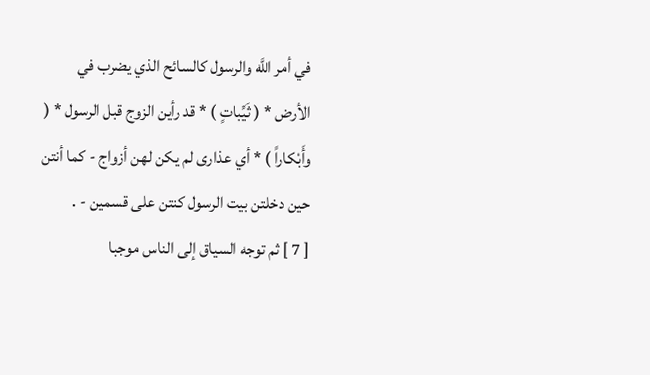في أمر اللَّه والرسول كالسائح الذي يضرب في الأرض * ( ثَيِّباتٍ ) * قد رأين الزوج قبل الرسول * ( وأَبْكاراً ) * أي عذارى لم يكن لهن أزواج - كما أنتن حين دخلتن بيت الرسول كنتن على قسمين - .
[ 7 ] ثم توجه السياق إلى الناس موجبا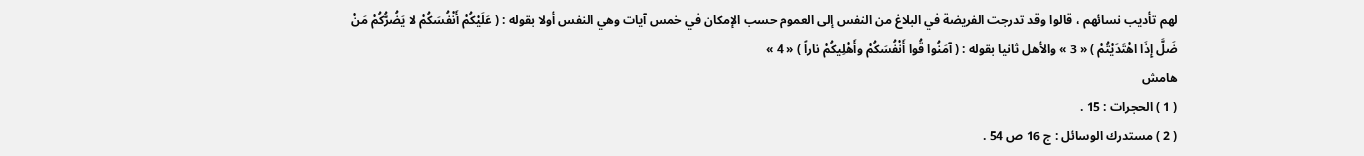لهم تأديب نسائهم ، قالوا وقد تدرجت الفريضة في البلاغ من النفس إلى العموم حسب الإمكان في خمس آيات وهي النفس أولا بقوله : ( عَلَيْكُمْ أَنْفُسَكُمْ لا يَضُرُّكُمْ مَنْ ضَلَّ إِذَا اهْتَدَيْتُمْ ) « 3 » والأهل ثانيا بقوله : ( آمَنُوا قُوا أَنْفُسَكُمْ وأَهْلِيكُمْ ناراً ) « 4 »
هامش
( 1 ) الحجرات : 15 .
( 2 ) مستدرك الوسائل : ج 16 ص 54 .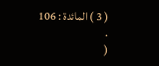( 3 ) المائدة : 106 .
(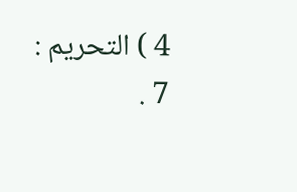4 ) التحريم : 7 .